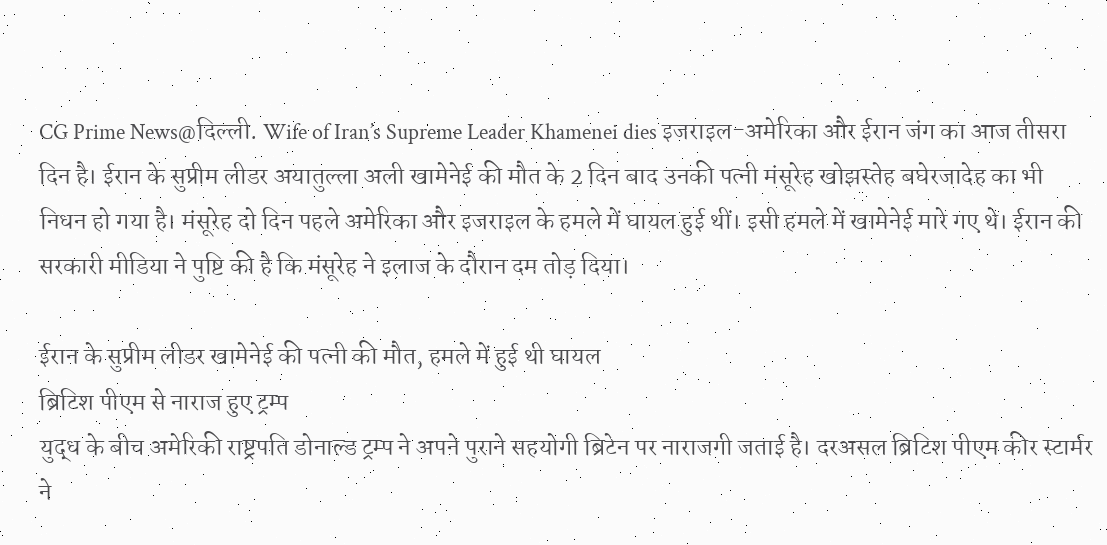CG Prime News@दिल्ली. Wife of Iran’s Supreme Leader Khamenei dies इजराइल-अमेरिका और ईरान जंग का आज तीसरा दिन है। ईरान के सुप्रीम लीडर अयातुल्ला अली खामेनेई की मौत के 2 दिन बाद उनकी पत्नी मंसूरेह खोझस्तेह बघेरजादेह का भी निधन हो गया है। मंसूरेह दो दिन पहले अमेरिका और इजराइल के हमले में घायल हुई थीं। इसी हमले में खामेनेई मारे गए थे। ईरान की सरकारी मीडिया ने पुष्टि की है कि मंसूरेह ने इलाज के दौरान दम तोड़ दिया।

ईरान के सुप्रीम लीडर खामेनेई की पत्नी की मौत, हमले में हुई थी घायल
ब्रिटिश पीएम से नाराज हुए ट्रम्प
युद्ध के बीच अमेरिकी राष्ट्रपति डोनाल्ड ट्रम्प ने अपने पुराने सहयोगी ब्रिटेन पर नाराजगी जताई है। दरअसल ब्रिटिश पीएम कीर स्टार्मर ने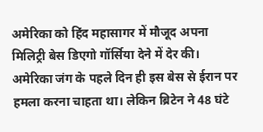अमेरिका को हिंद महासागर में मौजूद अपना मिलिट्री बेस डिएगो गॉर्सिया देने में देर की।
अमेरिका जंग के पहले दिन ही इस बेस से ईरान पर हमला करना चाहता था। लेकिन ब्रिटेन ने 48 घंटे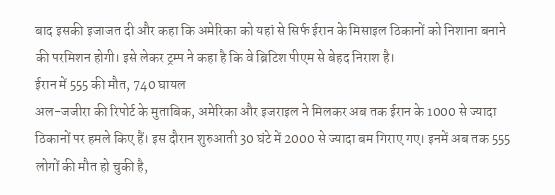बाद इसकी इजाजत दी और कहा कि अमेरिका को यहां से सिर्फ ईरान के मिसाइल ठिकानों को निशाना बनाने की परमिशन होगी। इसे लेकर ट्रम्प ने कहा है कि वे ब्रिटिश पीएम से बेहद निराश है।
ईरान में 555 की मौत, 740 घायल
अल-जजीरा की रिपोर्ट के मुताबिक, अमेरिका और इजराइल ने मिलकर अब तक ईरान के 1000 से ज्यादा ठिकानों पर हमले किए हैं। इस दौरान शुरुआती 30 घंटे में 2000 से ज्यादा बम गिराए गए। इनमें अब तक 555 लोगों की मौत हो चुकी है,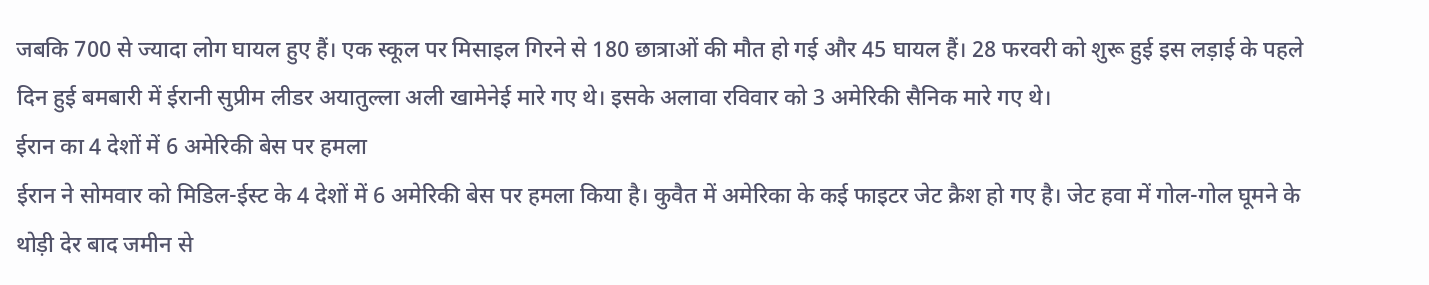जबकि 700 से ज्यादा लोग घायल हुए हैं। एक स्कूल पर मिसाइल गिरने से 180 छात्राओं की मौत हो गई और 45 घायल हैं। 28 फरवरी को शुरू हुई इस लड़ाई के पहले दिन हुई बमबारी में ईरानी सुप्रीम लीडर अयातुल्ला अली खामेनेई मारे गए थे। इसके अलावा रविवार को 3 अमेरिकी सैनिक मारे गए थे।
ईरान का 4 देशों में 6 अमेरिकी बेस पर हमला
ईरान ने सोमवार को मिडिल-ईस्ट के 4 देशों में 6 अमेरिकी बेस पर हमला किया है। कुवैत में अमेरिका के कई फाइटर जेट क्रैश हो गए है। जेट हवा में गोल-गोल घूमने के थोड़ी देर बाद जमीन से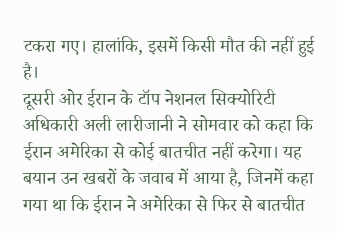टकरा गए। हालांकि, इसमें किसी मौत की नहीं हुई है।
दूसरी ओर ईरान के टॉप नेशनल सिक्योरिटी अधिकारी अली लारीजानी ने सोमवार को कहा कि ईरान अमेरिका से कोई बातचीत नहीं करेगा। यह बयान उन खबरों के जवाब में आया है, जिनमें कहा गया था कि ईरान ने अमेरिका से फिर से बातचीत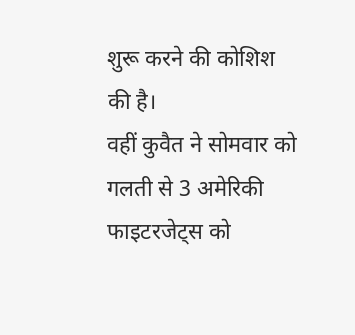शुरू करने की कोशिश की है।
वहीं कुवैत ने सोमवार को गलती से 3 अमेरिकी फाइटरजेट्स को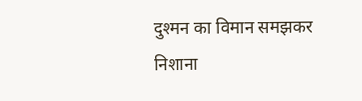दुश्मन का विमान समझकर निशाना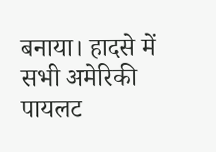बनाया। हादसे में सभी अमेरिकी पायलट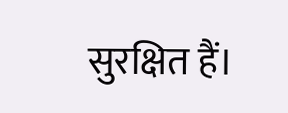सुरक्षित हैं।